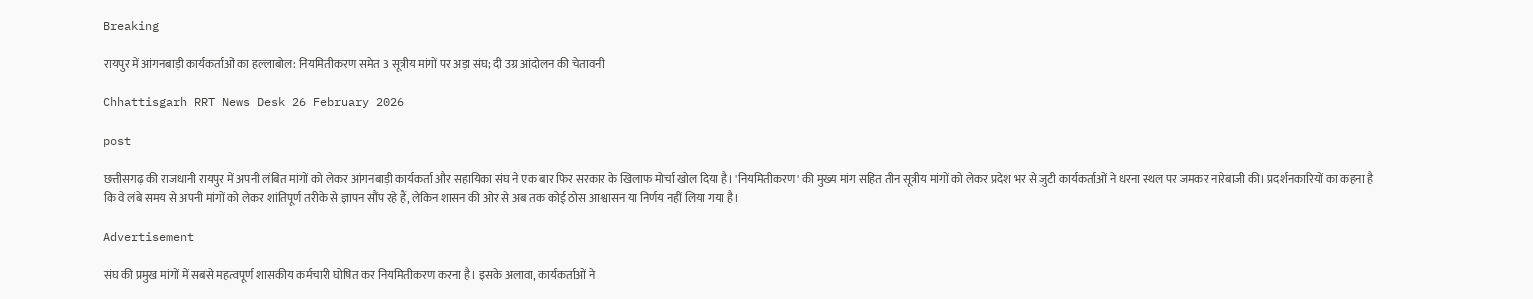Breaking

रायपुर में आंगनबाड़ी कार्यकर्ताओं का हल्लाबोल: नियमितीकरण समेत 3 सूत्रीय मांगों पर अड़ा संघ; दी उग्र आंदोलन की चेतावनी

Chhattisgarh RRT News Desk 26 February 2026

post

छत्तीसगढ़ की राजधानी रायपुर में अपनी लंबित मांगों को लेकर आंगनबाड़ी कार्यकर्ता और सहायिका संघ ने एक बार फिर सरकार के खिलाफ मोर्चा खोल दिया है। 'नियमितीकरण' की मुख्य मांग सहित तीन सूत्रीय मांगों को लेकर प्रदेश भर से जुटी कार्यकर्ताओं ने धरना स्थल पर जमकर नारेबाजी की। प्रदर्शनकारियों का कहना है कि वे लंबे समय से अपनी मांगों को लेकर शांतिपूर्ण तरीके से ज्ञापन सौंप रहे हैं, लेकिन शासन की ओर से अब तक कोई ठोस आश्वासन या निर्णय नहीं लिया गया है।

Advertisement

संघ की प्रमुख मांगों में सबसे महत्वपूर्ण शासकीय कर्मचारी घोषित कर नियमितीकरण करना है। इसके अलावा, कार्यकर्ताओं ने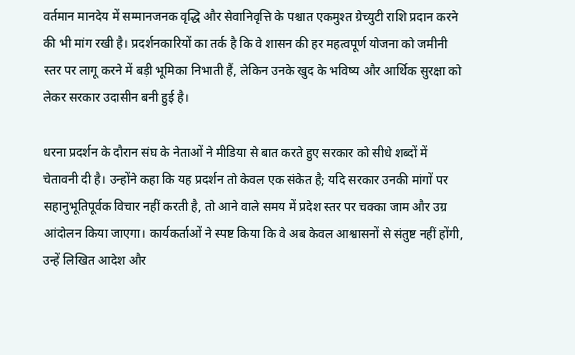वर्तमान मानदेय में सम्मानजनक वृद्धि और सेवानिवृत्ति के पश्चात एकमुश्त ग्रेच्युटी राशि प्रदान करने की भी मांग रखी है। प्रदर्शनकारियों का तर्क है कि वे शासन की हर महत्वपूर्ण योजना को जमीनी स्तर पर लागू करने में बड़ी भूमिका निभाती हैं, लेकिन उनके खुद के भविष्य और आर्थिक सुरक्षा को लेकर सरकार उदासीन बनी हुई है।

धरना प्रदर्शन के दौरान संघ के नेताओं ने मीडिया से बात करते हुए सरकार को सीधे शब्दों में चेतावनी दी है। उन्होंने कहा कि यह प्रदर्शन तो केवल एक संकेत है; यदि सरकार उनकी मांगों पर सहानुभूतिपूर्वक विचार नहीं करती है, तो आने वाले समय में प्रदेश स्तर पर चक्का जाम और उग्र आंदोलन किया जाएगा। कार्यकर्ताओं ने स्पष्ट किया कि वे अब केवल आश्वासनों से संतुष्ट नहीं होंगी, उन्हें लिखित आदेश और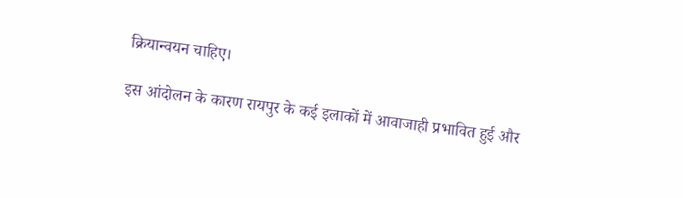क्रियान्वयन चाहिए।

इस आंदोलन के कारण रायपुर के कई इलाकों में आवाजाही प्रभावित हुई और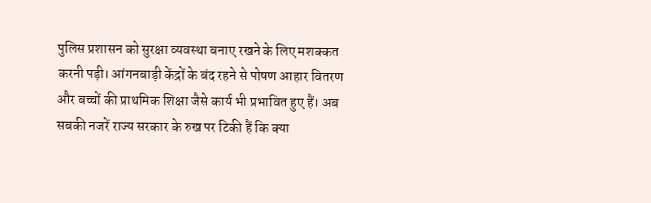पुलिस प्रशासन को सुरक्षा व्यवस्था बनाए रखने के लिए मशक्कत करनी पड़ी। आंगनबाड़ी केंद्रों के बंद रहने से पोषण आहार वितरण और बच्चों की प्राथमिक शिक्षा जैसे कार्य भी प्रभावित हुए हैं। अब सबकी नजरें राज्य सरकार के रुख पर टिकी हैं कि क्या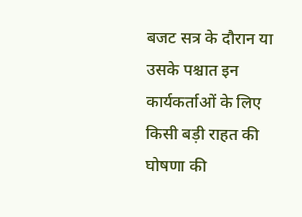बजट सत्र के दौरान या उसके पश्चात इन कार्यकर्ताओं के लिए किसी बड़ी राहत की घोषणा की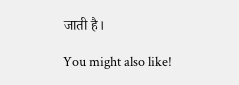जाती है।

You might also like!